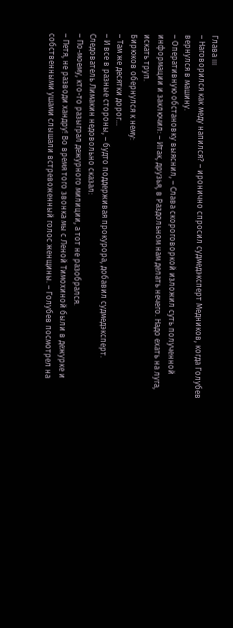Глава III
– Наговорился как меду напился? – иронично спросил судмедэксперт Медников, когда Голубев вернулся в машину.
– Оперативную обстановку выяснил, – Слава скороговоркой изложил суть полученной информации и заключил: – Итак, друзья, в Раздольном нам делать нечего. Надо ехать на луга, искать труп.
Бирюков обернулся к нему:
– Там же десятки дорог…
– И все в разные стороны, – будто поддерживая прокурора, добавил судмедэксперт.
Следователь Лимакин недовольно сказал:
– По-моему, кто-то разыграл дежурного милиции, а тот не разобрался.
– Петя, не разводи хандру! Во время того звонка мы с Леной Тимохиной были в дежурке и собственными ушами слышали встревоженный голос женщины. – Голубев посмотрел на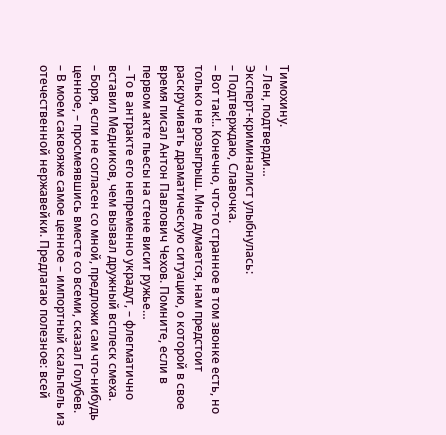Тимохину.
– Лен, подтверди…
Эксперт-криминалист улыбнулась:
– Подтверждаю, Славочка.
– Вот так!.. Конечно, что-то странное в том звонке есть, но только не розыгрыш. Мне думается, нам предстоит раскручивать драматическую ситуацию, о которой в свое время писал Антон Павлович Чехов. Помните, если в первом акте пьесы на стене висит ружье…
– То в антракте его непременно украдут, – флегматично вставил Медников, чем вызвал дружный всплеск смеха.
– Боря, если не согласен со мной, предложи сам что-нибудь ценное, – просмеявшись вместе со всеми, сказал Голубев.
– В моем саквояже самое ценное – импортный скальпель из отечественной нержавейки. Предлагаю полезное: всей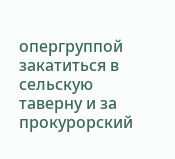опергруппой закатиться в сельскую таверну и за прокурорский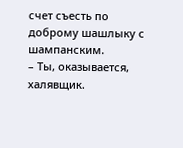счет съесть по доброму шашлыку с шампанским.
– Ты, оказывается, халявщик.